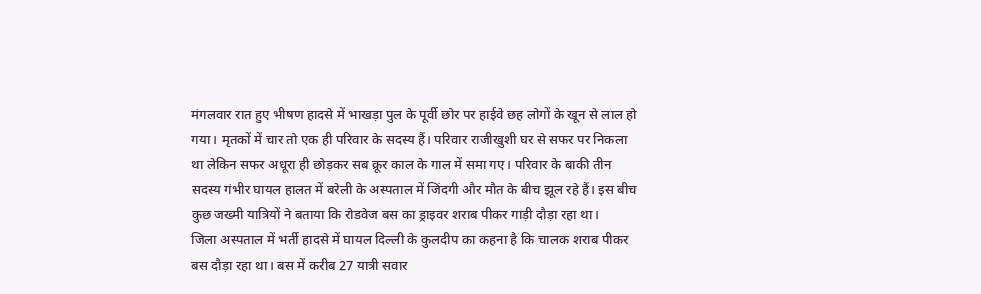मंगलवार रात हुए भीषण हादसे में भाखड़ा पुल के पूर्वी छोर पर हाईवे छह लोगों के खून से लाल हो गया। मृतकों में चार तो एक ही परिवार के सदस्य हैं। परिवार राजीखुशी घर से सफर पर निकला था लेकिन सफर अधूरा ही छोड़कर सब क्रूर काल के गाल में समा गए। परिवार के बाकी तीन सदस्य गंभीर घायल हालत में बरेली के अस्पताल में जिंदगी और मौत के बीच झूल रहे हैं। इस बीच कुछ जख्मी यात्रियों ने बताया कि रोडवेज बस का ड्राइवर शराब पीकर गाड़ी दौड़ा रहा था।
जिला अस्पताल में भर्ती हादसे में घायल दिल्ली के कुलदीप का कहना है कि चालक शराब पीकर बस दौड़ा रहा था। बस में करीब 27 यात्री सवार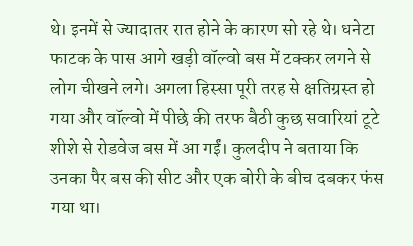थे। इनमें से ज्यादातर रात होने के कारण सो रहे थे। धनेटा फाटक के पास आगे खड़ी वॉल्वो बस में टक्कर लगने से लोग चीखने लगे। अगला हिस्सा पूरी तरह से क्षतिग्रस्त हो गया और वॉल्वो में पीछे की तरफ बैठी कुछ सवारियां टूटे शीशे से रोडवेज बस में आ गईं। कुलदीप ने बताया कि उनका पैर बस की सीट और एक बोरी के बीच दबकर फंस गया था।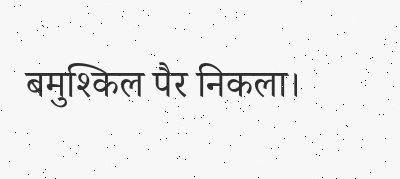बमुश्किल पैर निकला।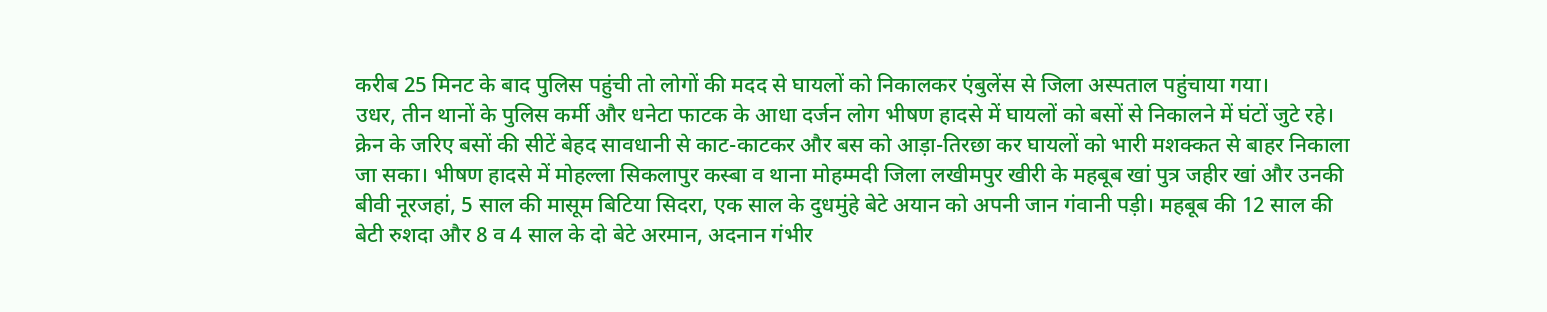करीब 25 मिनट के बाद पुलिस पहुंची तो लोगों की मदद से घायलों को निकालकर एंबुलेंस से जिला अस्पताल पहुंचाया गया।
उधर, तीन थानों के पुलिस कर्मी और धनेटा फाटक के आधा दर्जन लोग भीषण हादसे में घायलों को बसों से निकालने में घंटों जुटे रहे। क्रेन के जरिए बसों की सीटें बेहद सावधानी से काट-काटकर और बस को आड़ा-तिरछा कर घायलों को भारी मशक्कत से बाहर निकाला जा सका। भीषण हादसे में मोहल्ला सिकलापुर कस्बा व थाना मोहम्मदी जिला लखीमपुर खीरी के महबूब खां पुत्र जहीर खां और उनकी बीवी नूरजहां, 5 साल की मासूम बिटिया सिदरा, एक साल के दुधमुंहे बेटे अयान को अपनी जान गंवानी पड़ी। महबूब की 12 साल की बेटी रुशदा और 8 व 4 साल के दो बेटे अरमान, अदनान गंभीर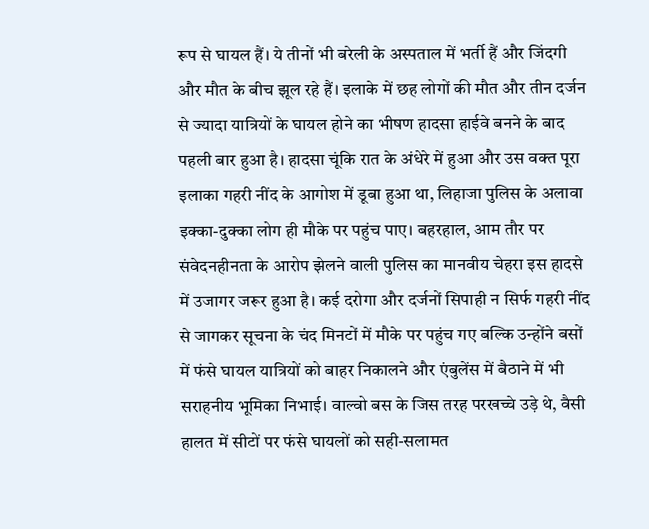रूप से घायल हैं। ये तीनों भी बरेली के अस्पताल में भर्ती हैं और जिंदगी और मौत के बीच झूल रहे हैं। इलाके में छह लोगों की मौत और तीन दर्जन से ज्यादा यात्रियों के घायल होने का भीषण हादसा हाईवे बनने के बाद पहली बार हुआ है। हादसा चूंकि रात के अंधेरे में हुआ और उस वक्त पूरा इलाका गहरी नींद के आगोश में डूबा हुआ था, लिहाजा पुलिस के अलावा इक्का-दुक्का लोग ही मौके पर पहुंच पाए। बहरहाल, आम तौर पर संवेदनहीनता के आरोप झेलने वाली पुलिस का मानवीय चेहरा इस हादसे में उजागर जरूर हुआ है। कई दरोगा और दर्जनों सिपाही न सिर्फ गहरी नींद से जागकर सूचना के चंद मिनटों में मौके पर पहुंच गए बल्कि उन्होंने बसों में फंसे घायल यात्रियों को बाहर निकालने और एंबुलेंस में बैठाने में भी सराहनीय भूमिका निभाई। वाल्वो बस के जिस तरह परखच्चे उड़े थे, वैसी हालत में सीटों पर फंसे घायलों को सही-सलामत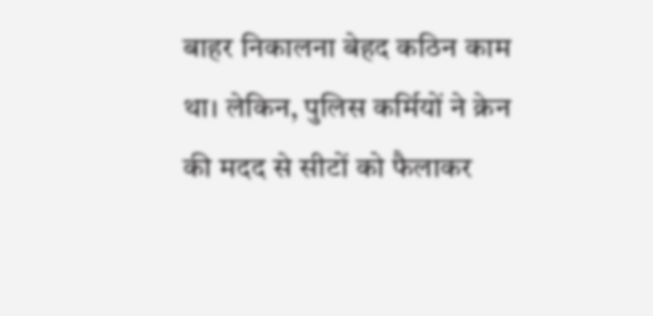बाहर निकालना बेहद कठिन काम था। लेकिन, पुलिस कर्मियों ने क्रेन की मदद से सीटों को फैलाकर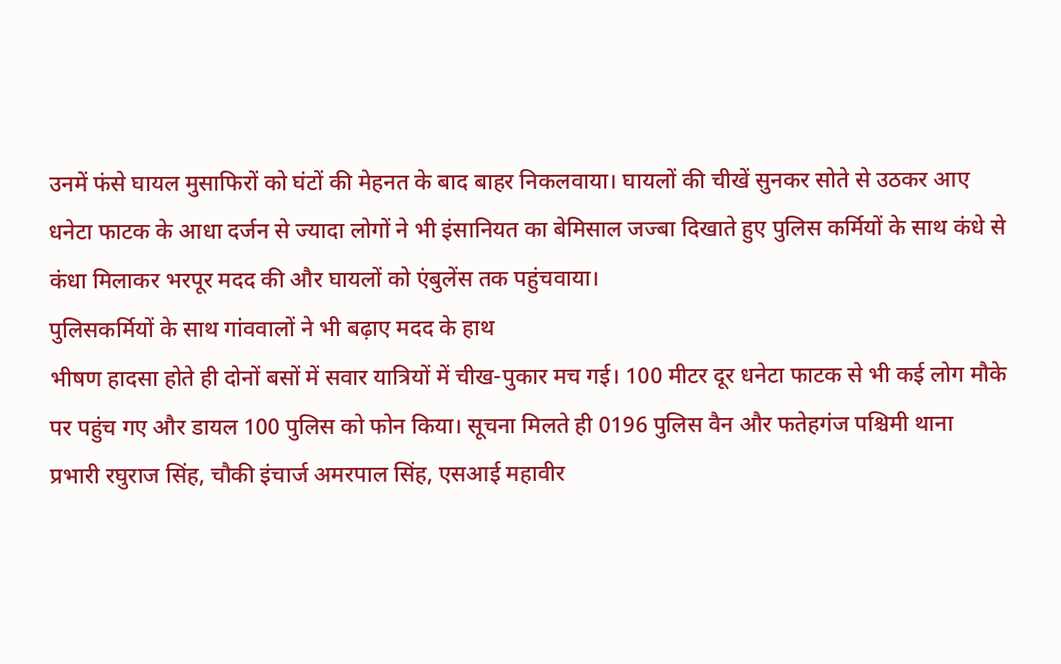उनमें फंसे घायल मुसाफिरों को घंटों की मेहनत के बाद बाहर निकलवाया। घायलों की चीखें सुनकर सोते से उठकर आए धनेटा फाटक के आधा दर्जन से ज्यादा लोगों ने भी इंसानियत का बेमिसाल जज्बा दिखाते हुए पुलिस कर्मियों के साथ कंधे से कंधा मिलाकर भरपूर मदद की और घायलों को एंबुलेंस तक पहुंचवाया।
पुलिसकर्मियों के साथ गांववालों ने भी बढ़ाए मदद के हाथ
भीषण हादसा होते ही दोनों बसों में सवार यात्रियों में चीख-पुकार मच गई। 100 मीटर दूर धनेटा फाटक से भी कई लोग मौके पर पहुंच गए और डायल 100 पुलिस को फोन किया। सूचना मिलते ही 0196 पुलिस वैन और फतेहगंज पश्चिमी थाना प्रभारी रघुराज सिंह, चौकी इंचार्ज अमरपाल सिंह, एसआई महावीर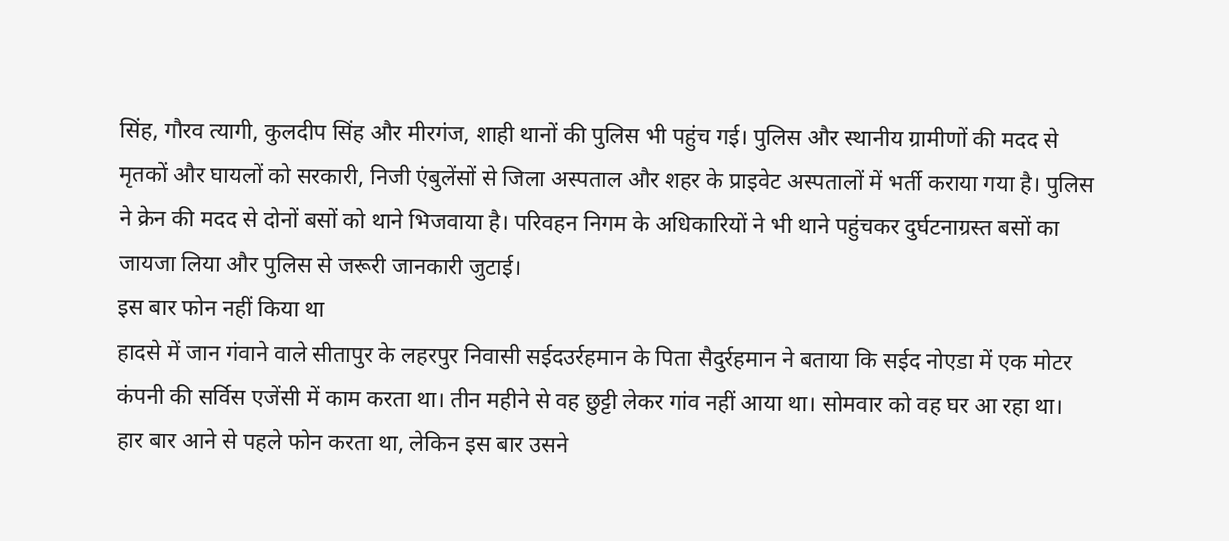सिंह, गौरव त्यागी, कुलदीप सिंह और मीरगंज, शाही थानों की पुलिस भी पहुंच गई। पुलिस और स्थानीय ग्रामीणों की मदद से मृतकों और घायलों को सरकारी, निजी एंबुलेंसों से जिला अस्पताल और शहर के प्राइवेट अस्पतालों में भर्ती कराया गया है। पुलिस ने क्रेन की मदद से दोनों बसों को थाने भिजवाया है। परिवहन निगम के अधिकारियों ने भी थाने पहुंचकर दुर्घटनाग्रस्त बसों का जायजा लिया और पुलिस से जरूरी जानकारी जुटाई।
इस बार फोन नहीं किया था
हादसे में जान गंवाने वाले सीतापुर के लहरपुर निवासी सईदउर्रहमान के पिता सैदुर्रहमान ने बताया कि सईद नोएडा में एक मोटर कंपनी की सर्विस एजेंसी में काम करता था। तीन महीने से वह छुट्टी लेकर गांव नहीं आया था। सोमवार को वह घर आ रहा था। हार बार आने से पहले फोन करता था, लेकिन इस बार उसने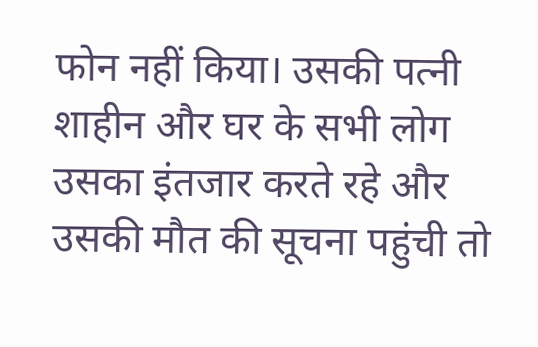फोन नहीं किया। उसकी पत्नी शाहीन और घर के सभी लोग उसका इंतजार करते रहे और उसकी मौत की सूचना पहुंची तो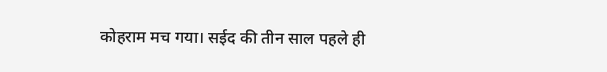कोहराम मच गया। सईद की तीन साल पहले ही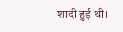शादी हुई थी।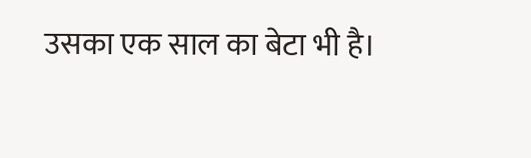उसका एक साल का बेटा भी है।